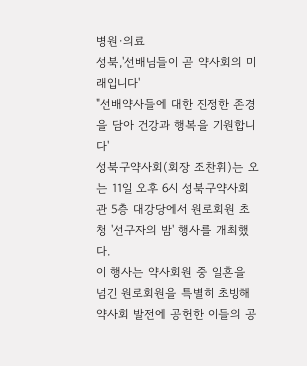병원·의료
성북,'선배님들이 곧 약사회의 미래입니다'
"선배약사들에 대한 진정한 존경을 담아 건강과 행복을 기원합니다'
성북구약사회(회장 조찬휘)는 오는 11일 오후 6시 성북구약사회관 5층 대강당에서 원로회원 초청 '선구자의 밤' 행사를 개최했다.
이 행사는 약사회원 중 일흔을 넘긴 원로회원을 특별히 초빙해 약사회 발전에 공헌한 이들의 공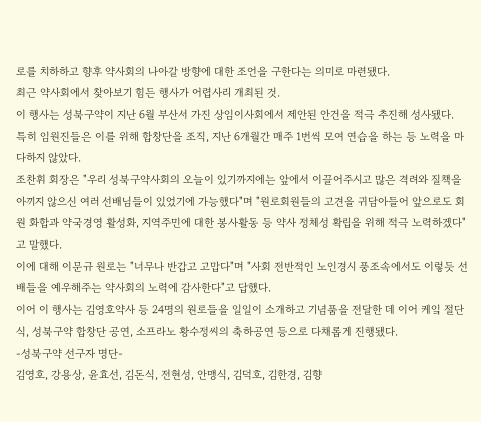로를 치하하고 향후 약사회의 나아갈 방향에 대한 조언을 구한다는 의미로 마련됐다.
최근 약사회에서 찾아보기 힘든 행사가 어렵사리 개최된 것.
이 행사는 성북구약이 지난 6월 부산서 가진 상임이사회에서 제안된 안건을 적극 추진해 성사됐다.
특히 임원진들은 이를 위해 합창단을 조직, 지난 6개월간 매주 1번씩 모여 연습을 하는 등 노력을 마다하지 않았다.
조찬휘 회장은 "우리 성북구약사회의 오늘이 있기까지에는 앞에서 이끌어주시고 많은 격려와 질책을 아끼지 않으신 여러 선배님들이 있었기에 가능했다"며 "원로회원들의 고견을 귀담아들어 앞으로도 회원 화합과 약국경영 활성화, 지역주민에 대한 봉사활동 등 약사 정체성 확립을 위해 적극 노력하겠다"고 말했다.
이에 대해 이문규 원로는 "너무나 반갑고 고맙다"며 "사회 전반적인 노인경시 풍조속에서도 이렇듯 선배들을 예우해주는 약사회의 노력에 감사한다"고 답했다.
이어 이 행사는 김영호약사 등 24명의 원로들을 일일이 소개하고 기념품을 전달한 데 이어 케잌 절단식, 성북구약 합창단 공연, 소프라노 황수정씨의 축하공연 등으로 다채롭게 진행됐다.
-성북구약 선구자 명단-
김영호, 강용상, 윤효선, 김돈식, 전현성, 안맹식, 김덕호, 김한경, 김향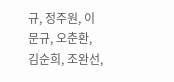규, 정주원, 이문규, 오춘환, 김순희, 조완선,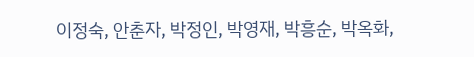이정숙, 안춘자, 박정인, 박영재, 박흥순, 박옥화,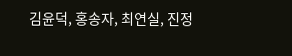김윤덕, 홍송자, 최연실, 진정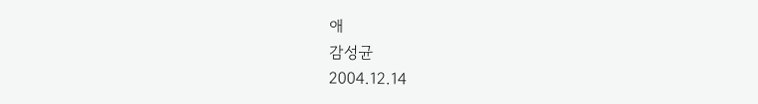애
감성균
2004.12.14